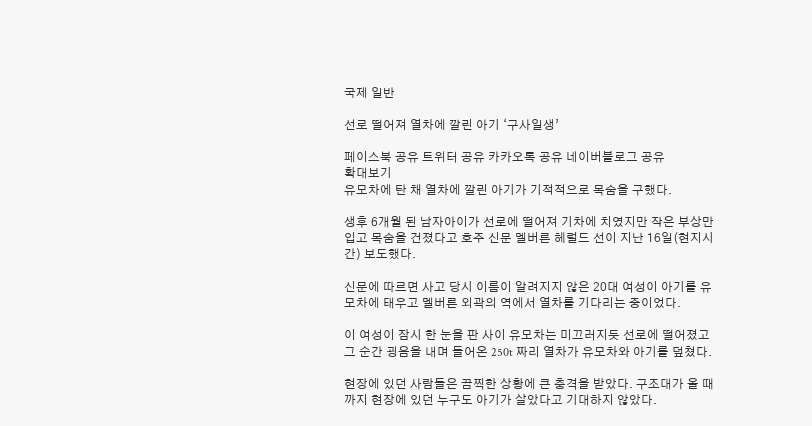국제 일반

선로 떨어져 열차에 깔린 아기 ‘구사일생’

페이스북 공유 트위터 공유 카카오톡 공유 네이버블로그 공유
확대보기
유모차에 탄 채 열차에 깔린 아기가 기적적으로 목숨을 구했다.

생후 6개월 된 남자아이가 선로에 떨어져 기차에 치였지만 작은 부상만 입고 목숨을 건졌다고 호주 신문 멜버른 헤럴드 선이 지난 16일(현지시간) 보도했다.

신문에 따르면 사고 당시 이름이 알려지지 않은 20대 여성이 아기를 유모차에 태우고 멜버른 외곽의 역에서 열차를 기다리는 중이었다.

이 여성이 잠시 한 눈을 판 사이 유모차는 미끄러지듯 선로에 떨어졌고 그 순간 굉음을 내며 들어온 250t 짜리 열차가 유모차와 아기를 덮쳤다.

현장에 있던 사람들은 끔찍한 상황에 큰 충격을 받았다. 구조대가 올 때까지 현장에 있던 누구도 아기가 살았다고 기대하지 않았다.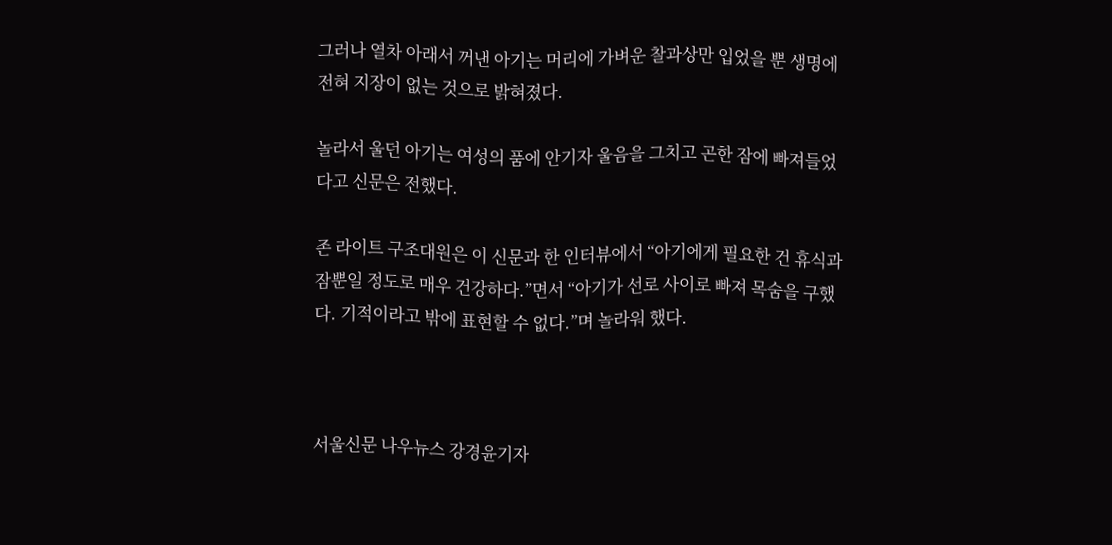그러나 열차 아래서 꺼낸 아기는 머리에 가벼운 찰과상만 입었을 뿐 생명에 전혀 지장이 없는 것으로 밝혀졌다.

놀라서 울던 아기는 여성의 품에 안기자 울음을 그치고 곤한 잠에 빠져들었다고 신문은 전했다.

존 라이트 구조대원은 이 신문과 한 인터뷰에서 “아기에게 필요한 건 휴식과 잠뿐일 정도로 매우 건강하다.”면서 “아기가 선로 사이로 빠져 목숨을 구했다. 기적이라고 밖에 표현할 수 없다.”며 놀라워 했다.



서울신문 나우뉴스 강경윤기자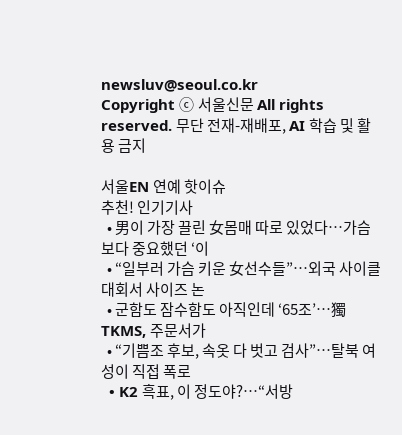newsluv@seoul.co.kr
Copyright ⓒ 서울신문 All rights reserved. 무단 전재-재배포, AI 학습 및 활용 금지

서울EN 연예 핫이슈
추천! 인기기사
  • 男이 가장 끌린 女몸매 따로 있었다…가슴보다 중요했던 ‘이
  • “일부러 가슴 키운 女선수들”…외국 사이클 대회서 사이즈 논
  • 군함도 잠수함도 아직인데 ‘65조’…獨 TKMS, 주문서가
  • “기쁨조 후보, 속옷 다 벗고 검사”…탈북 여성이 직접 폭로
  • K2 흑표, 이 정도야?…“서방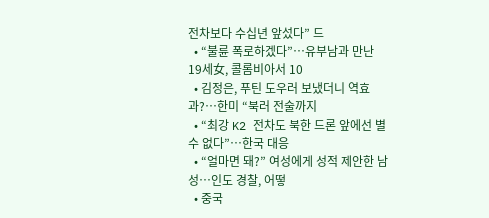전차보다 수십년 앞섰다” 드
  • “불륜 폭로하겠다”…유부남과 만난 19세女, 콜롬비아서 10
  • 김정은, 푸틴 도우러 보냈더니 역효과?…한미 “북러 전술까지
  • “최강 K2 전차도 북한 드론 앞에선 별수 없다”…한국 대응
  • “얼마면 돼?” 여성에게 성적 제안한 남성…인도 경찰, 어떻
  • 중국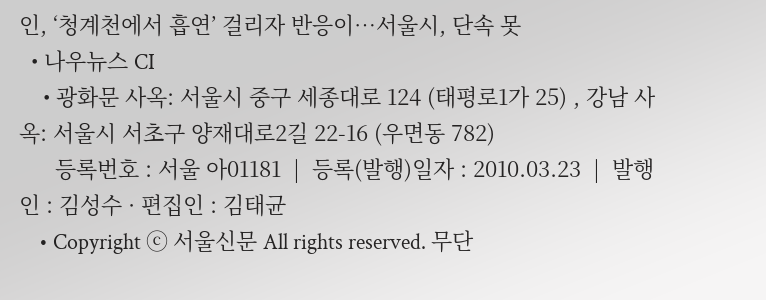인, ‘청계천에서 흡연’ 걸리자 반응이…서울시, 단속 못
  • 나우뉴스 CI
    • 광화문 사옥: 서울시 중구 세종대로 124 (태평로1가 25) , 강남 사옥: 서울시 서초구 양재대로2길 22-16 (우면동 782)
      등록번호 : 서울 아01181  |  등록(발행)일자 : 2010.03.23  |  발행인 : 김성수 · 편집인 : 김태균
    • Copyright ⓒ 서울신문 All rights reserved. 무단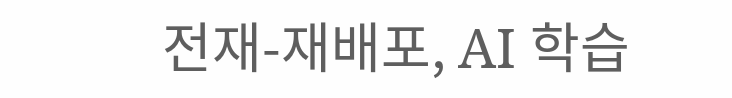전재-재배포, AI 학습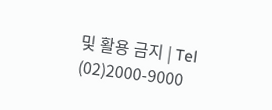및 활용 금지 | Tel (02)2000-9000